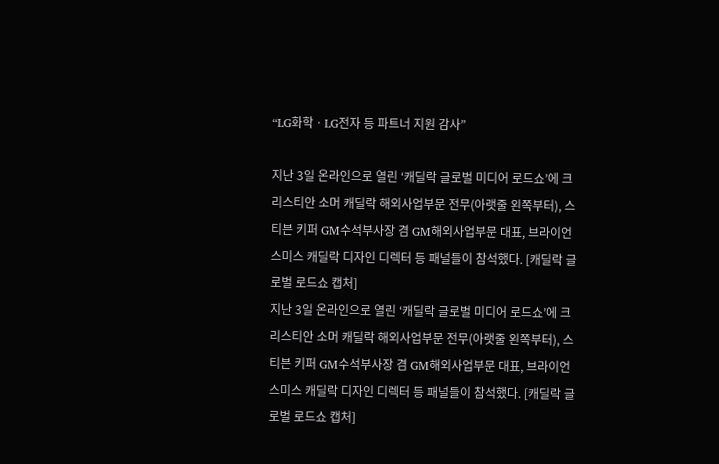“LG화학ㆍLG전자 등 파트너 지원 감사”

지난 3일 온라인으로 열린 ‘캐딜락 글로벌 미디어 로드쇼’에 크리스티안 소머 캐딜락 해외사업부문 전무(아랫줄 왼쪽부터), 스티븐 키퍼 GM수석부사장 겸 GM해외사업부문 대표, 브라이언 스미스 캐딜락 디자인 디렉터 등 패널들이 참석했다. [캐딜락 글로벌 로드쇼 캡처]
지난 3일 온라인으로 열린 ‘캐딜락 글로벌 미디어 로드쇼’에 크리스티안 소머 캐딜락 해외사업부문 전무(아랫줄 왼쪽부터), 스티븐 키퍼 GM수석부사장 겸 GM해외사업부문 대표, 브라이언 스미스 캐딜락 디자인 디렉터 등 패널들이 참석했다. [캐딜락 글로벌 로드쇼 캡처]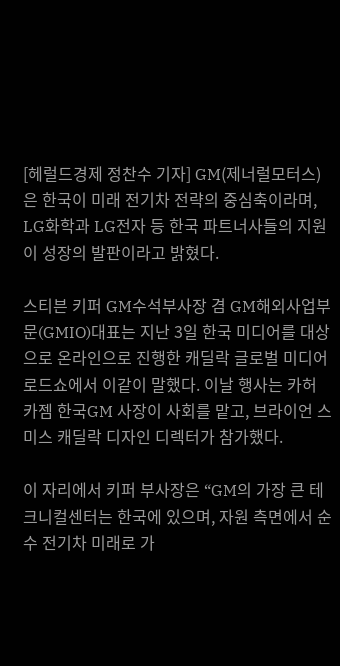[헤럴드경제 정찬수 기자] GM(제너럴모터스)은 한국이 미래 전기차 전략의 중심축이라며, LG화학과 LG전자 등 한국 파트너사들의 지원이 성장의 발판이라고 밝혔다.

스티븐 키퍼 GM수석부사장 겸 GM해외사업부문(GMIO)대표는 지난 3일 한국 미디어를 대상으로 온라인으로 진행한 캐딜락 글로벌 미디어 로드쇼에서 이같이 말했다. 이날 행사는 카허 카젬 한국GM 사장이 사회를 맡고, 브라이언 스미스 캐딜락 디자인 디렉터가 참가했다.

이 자리에서 키퍼 부사장은 “GM의 가장 큰 테크니컬센터는 한국에 있으며, 자원 측면에서 순수 전기차 미래로 가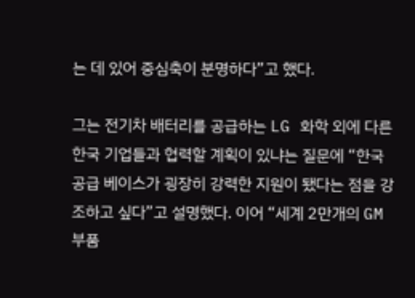는 데 있어 중심축이 분명하다”고 했다.

그는 전기차 배터리를 공급하는 LG 화학 외에 다른 한국 기업들과 협력할 계획이 있냐는 질문에 “한국 공급 베이스가 굉장히 강력한 지원이 됐다는 점을 강조하고 싶다”고 설명했다. 이어 “세계 2만개의 GM 부품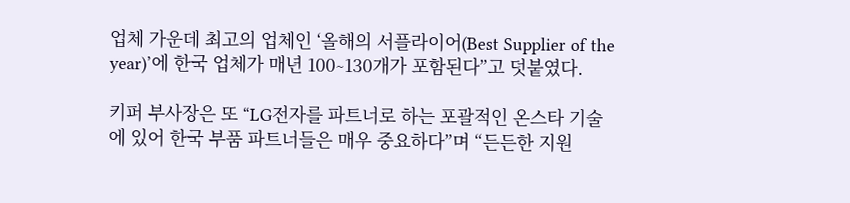업체 가운데 최고의 업체인 ‘올해의 서플라이어(Best Supplier of the year)’에 한국 업체가 매년 100∼130개가 포함된다”고 덧붙였다.

키퍼 부사장은 또 “LG전자를 파트너로 하는 포괄적인 온스타 기술에 있어 한국 부품 파트너들은 매우 중요하다”며 “든든한 지원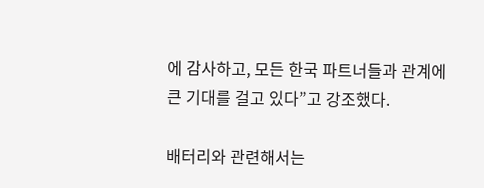에 감사하고, 모든 한국 파트너들과 관계에 큰 기대를 걸고 있다”고 강조했다.

배터리와 관련해서는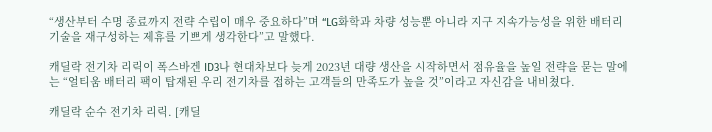“생산부터 수명 종료까지 전략 수립이 매우 중요하다”며 “LG화학과 차량 성능뿐 아니라 지구 지속가능성을 위한 배터리 기술을 재구성하는 제휴를 기쁘게 생각한다”고 말했다.

캐딜락 전기차 리릭이 폭스바겐 ID3나 현대차보다 늦게 2023년 대량 생산을 시작하면서 점유율을 높일 전략을 묻는 말에는 “얼티움 배터리 팩이 탑재된 우리 전기차를 접하는 고객들의 만족도가 높을 것”이라고 자신감을 내비쳤다.

캐딜락 순수 전기차 리릭. [캐딜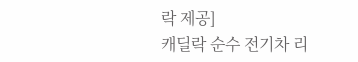락 제공]
캐딜락 순수 전기차 리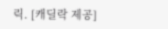릭. [캐딜락 제공]